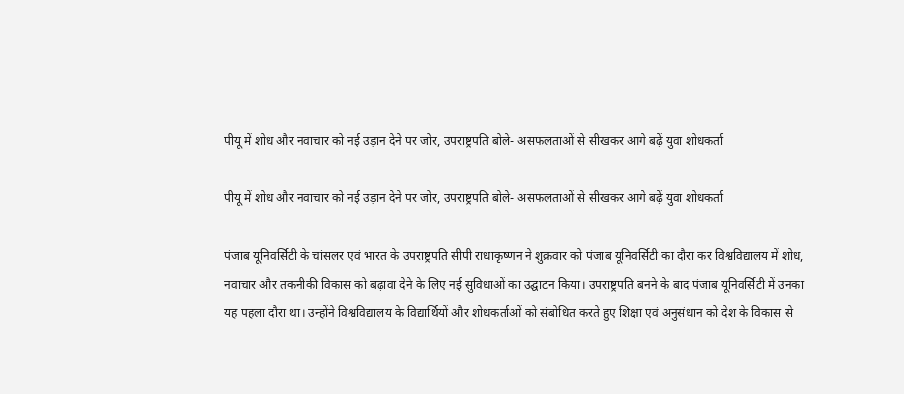पीयू में शोध और नवाचार को नई उड़ान देने पर जोर, उपराष्ट्रपति बोले- असफलताओं से सीखकर आगे बढ़ें युवा शोधकर्ता

पीयू में शोध और नवाचार को नई उड़ान देने पर जोर, उपराष्ट्रपति बोले- असफलताओं से सीखकर आगे बढ़ें युवा शोधकर्ता

पंजाब यूनिवर्सिटी के चांसलर एवं भारत के उपराष्ट्रपति सीपी राधाकृष्णन ने शुक्रवार को पंजाब यूनिवर्सिटी का दौरा कर विश्वविद्यालय में शोध, नवाचार और तकनीकी विकास को बढ़ावा देने के लिए नई सुविधाओं का उद्घाटन किया। उपराष्ट्रपति बनने के बाद पंजाब यूनिवर्सिटी में उनका यह पहला दौरा था। उन्होंने विश्वविद्यालय के विद्यार्थियों और शोधकर्ताओं को संबोधित करते हुए शिक्षा एवं अनुसंधान को देश के विकास से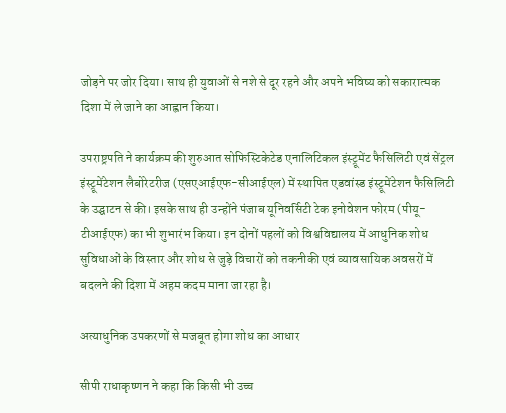जोड़ने पर जोर दिया। साथ ही युवाओं से नशे से दूर रहने और अपने भविष्य को सकारात्मक दिशा में ले जाने का आह्वान किया।

उपराष्ट्रपति ने कार्यक्रम की शुरुआत सोफिस्टिकेटेड एनालिटिकल इंस्ट्रूमेंट फैसिलिटी एवं सेंट्रल इंस्ट्रूमेंटेशन लैबोरेटरीज (एसएआईएफ-सीआईएल) में स्थापित एडवांस्ड इंस्ट्रूमेंटेशन फैसिलिटी के उद्घाटन से की। इसके साथ ही उन्होंने पंजाब यूनिवर्सिटी टेक इनोवेशन फोरम (पीयू-टीआईएफ) का भी शुभारंभ किया। इन दोनों पहलों को विश्वविद्यालय में आधुनिक शोध सुविधाओं के विस्तार और शोध से जुड़े विचारों को तकनीकी एवं व्यावसायिक अवसरों में बदलने की दिशा में अहम कदम माना जा रहा है।

अत्याधुनिक उपकरणों से मजबूत होगा शोध का आधार

सीपी राधाकृष्णन ने कहा कि किसी भी उच्च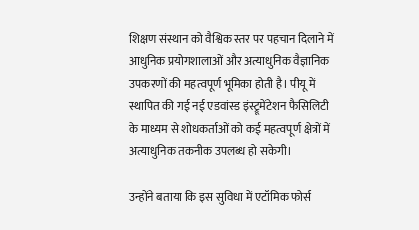शिक्षण संस्थान को वैश्विक स्तर पर पहचान दिलाने में आधुनिक प्रयोगशालाओं और अत्याधुनिक वैज्ञानिक उपकरणों की महत्वपूर्ण भूमिका होती है। पीयू में स्थापित की गई नई एडवांस्ड इंस्ट्रूमेंटेशन फैसिलिटी के माध्यम से शोधकर्ताओं को कई महत्वपूर्ण क्षेत्रों में अत्याधुनिक तकनीक उपलब्ध हो सकेगी।

उन्होंने बताया कि इस सुविधा में एटॉमिक फोर्स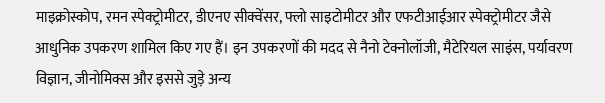माइक्रोस्कोप, रमन स्पेक्ट्रोमीटर, डीएनए सीक्वेंसर, फ्लो साइटोमीटर और एफटीआईआर स्पेक्ट्रोमीटर जैसे आधुनिक उपकरण शामिल किए गए हैं। इन उपकरणों की मदद से नैनो टेक्नोलॉजी, मैटेरियल साइंस, पर्यावरण विज्ञान, जीनोमिक्स और इससे जुड़े अन्य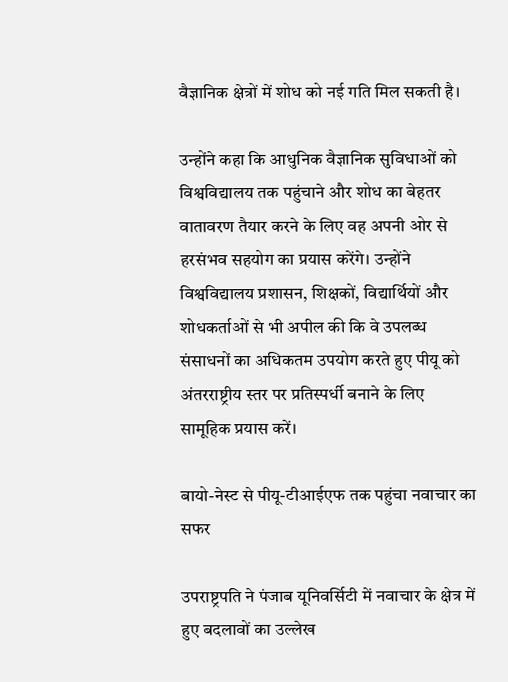वैज्ञानिक क्षेत्रों में शोध को नई गति मिल सकती है।

उन्होंने कहा कि आधुनिक वैज्ञानिक सुविधाओं को विश्वविद्यालय तक पहुंचाने और शोध का बेहतर वातावरण तैयार करने के लिए वह अपनी ओर से हरसंभव सहयोग का प्रयास करेंगे। उन्होंने विश्वविद्यालय प्रशासन, शिक्षकों, विद्यार्थियों और शोधकर्ताओं से भी अपील की कि वे उपलब्ध संसाधनों का अधिकतम उपयोग करते हुए पीयू को अंतरराष्ट्रीय स्तर पर प्रतिस्पर्धी बनाने के लिए सामूहिक प्रयास करें।

बायो-नेस्ट से पीयू-टीआईएफ तक पहुंचा नवाचार का सफर

उपराष्ट्रपति ने पंजाब यूनिवर्सिटी में नवाचार के क्षेत्र में हुए बदलावों का उल्लेख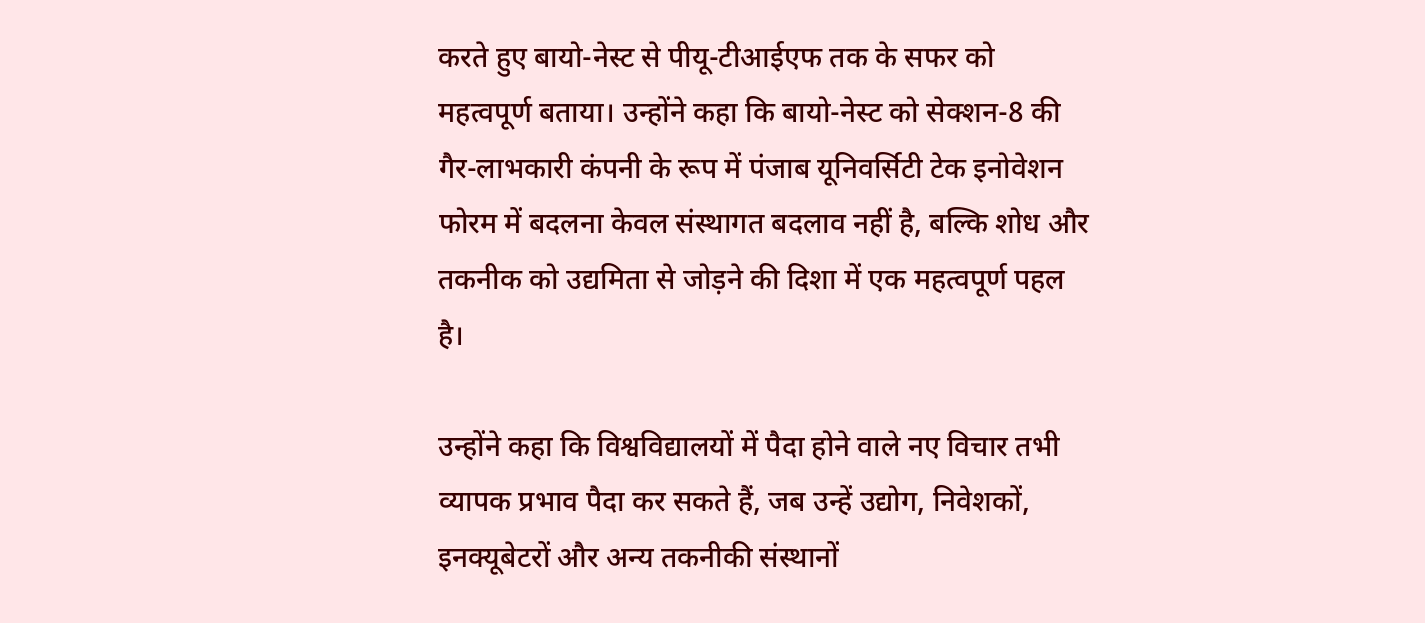करते हुए बायो-नेस्ट से पीयू-टीआईएफ तक के सफर को महत्वपूर्ण बताया। उन्होंने कहा कि बायो-नेस्ट को सेक्शन-8 की गैर-लाभकारी कंपनी के रूप में पंजाब यूनिवर्सिटी टेक इनोवेशन फोरम में बदलना केवल संस्थागत बदलाव नहीं है, बल्कि शोध और तकनीक को उद्यमिता से जोड़ने की दिशा में एक महत्वपूर्ण पहल है।

उन्होंने कहा कि विश्वविद्यालयों में पैदा होने वाले नए विचार तभी व्यापक प्रभाव पैदा कर सकते हैं, जब उन्हें उद्योग, निवेशकों, इनक्यूबेटरों और अन्य तकनीकी संस्थानों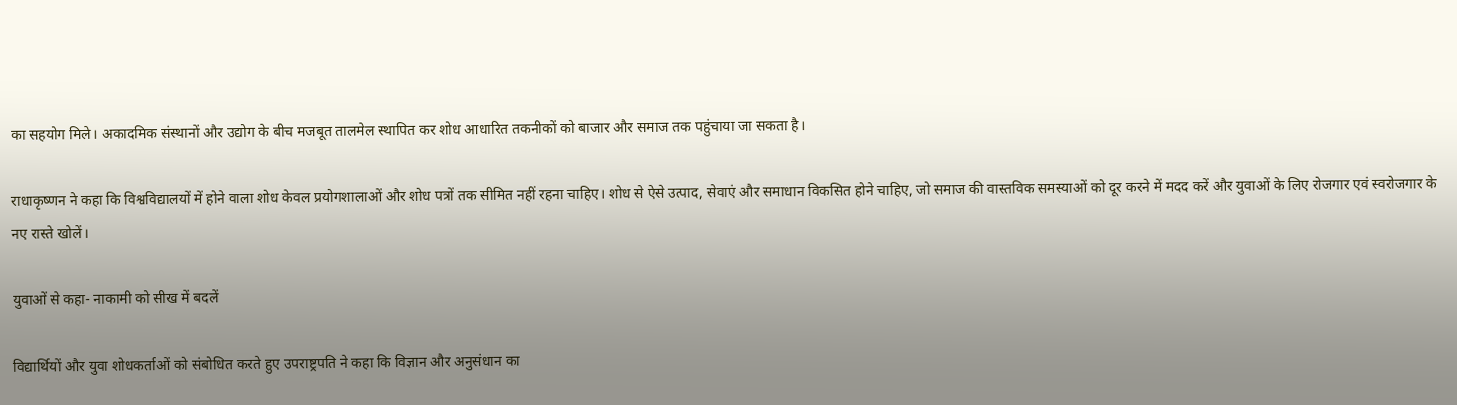का सहयोग मिले। अकादमिक संस्थानों और उद्योग के बीच मजबूत तालमेल स्थापित कर शोध आधारित तकनीकों को बाजार और समाज तक पहुंचाया जा सकता है।

राधाकृष्णन ने कहा कि विश्वविद्यालयों में होने वाला शोध केवल प्रयोगशालाओं और शोध पत्रों तक सीमित नहीं रहना चाहिए। शोध से ऐसे उत्पाद, सेवाएं और समाधान विकसित होने चाहिए, जो समाज की वास्तविक समस्याओं को दूर करने में मदद करें और युवाओं के लिए रोजगार एवं स्वरोजगार के नए रास्ते खोलें।

युवाओं से कहा- नाकामी को सीख में बदलें

विद्यार्थियों और युवा शोधकर्ताओं को संबोधित करते हुए उपराष्ट्रपति ने कहा कि विज्ञान और अनुसंधान का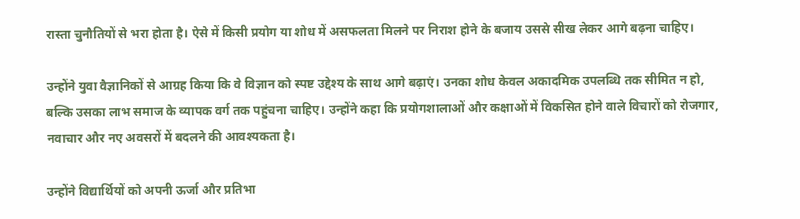रास्ता चुनौतियों से भरा होता है। ऐसे में किसी प्रयोग या शोध में असफलता मिलने पर निराश होने के बजाय उससे सीख लेकर आगे बढ़ना चाहिए।

उन्होंने युवा वैज्ञानिकों से आग्रह किया कि वे विज्ञान को स्पष्ट उद्देश्य के साथ आगे बढ़ाएं। उनका शोध केवल अकादमिक उपलब्धि तक सीमित न हो, बल्कि उसका लाभ समाज के व्यापक वर्ग तक पहुंचना चाहिए। उन्होंने कहा कि प्रयोगशालाओं और कक्षाओं में विकसित होने वाले विचारों को रोजगार, नवाचार और नए अवसरों में बदलने की आवश्यकता है।

उन्होंने विद्यार्थियों को अपनी ऊर्जा और प्रतिभा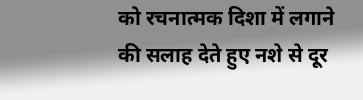को रचनात्मक दिशा में लगाने की सलाह देते हुए नशे से दूर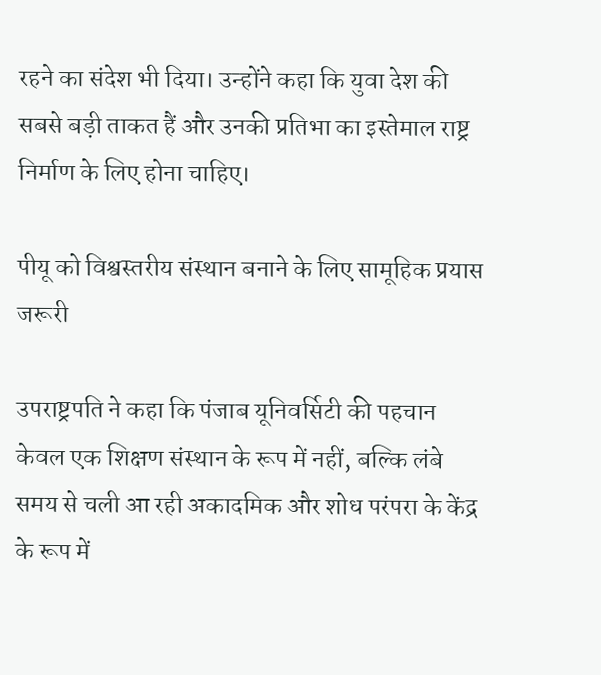रहने का संदेश भी दिया। उन्होंने कहा कि युवा देश की सबसे बड़ी ताकत हैं और उनकी प्रतिभा का इस्तेमाल राष्ट्र निर्माण के लिए होना चाहिए।

पीयू को विश्वस्तरीय संस्थान बनाने के लिए सामूहिक प्रयास जरूरी

उपराष्ट्रपति ने कहा कि पंजाब यूनिवर्सिटी की पहचान केवल एक शिक्षण संस्थान के रूप में नहीं, बल्कि लंबे समय से चली आ रही अकादमिक और शोध परंपरा के केंद्र के रूप में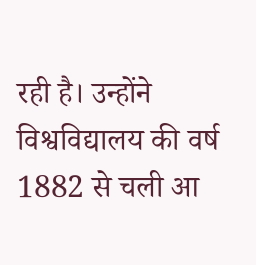रही है। उन्होंने विश्वविद्यालय की वर्ष 1882 से चली आ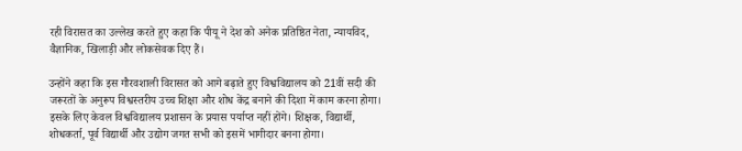रही विरासत का उल्लेख करते हुए कहा कि पीयू ने देश को अनेक प्रतिष्ठित नेता, न्यायविद, वैज्ञानिक, खिलाड़ी और लोकसेवक दिए हैं।

उन्होंने कहा कि इस गौरवशाली विरासत को आगे बढ़ाते हुए विश्वविद्यालय को 21वीं सदी की जरूरतों के अनुरूप विश्वस्तरीय उच्च शिक्षा और शोध केंद्र बनाने की दिशा में काम करना होगा। इसके लिए केवल विश्वविद्यालय प्रशासन के प्रयास पर्याप्त नहीं होंगे। शिक्षक, विद्यार्थी, शोधकर्ता, पूर्व विद्यार्थी और उद्योग जगत सभी को इसमें भागीदार बनना होगा।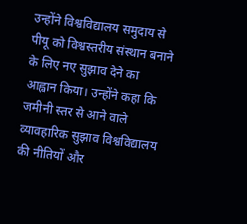उन्होंने विश्वविद्यालय समुदाय से पीयू को विश्वस्तरीय संस्थान बनाने के लिए नए सुझाव देने का आह्वान किया। उन्होंने कहा कि जमीनी स्तर से आने वाले व्यावहारिक सुझाव विश्वविद्यालय की नीतियों और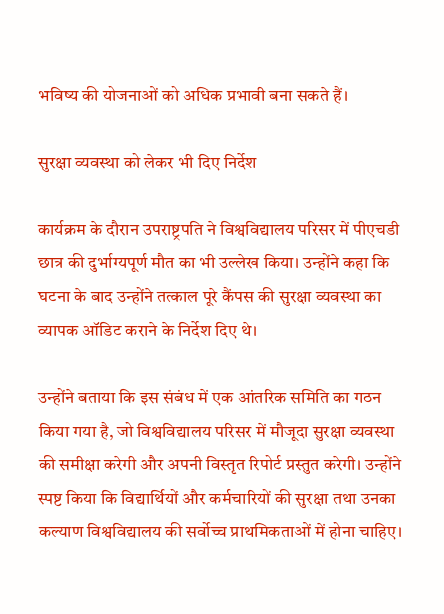भविष्य की योजनाओं को अधिक प्रभावी बना सकते हैं।

सुरक्षा व्यवस्था को लेकर भी दिए निर्देश

कार्यक्रम के दौरान उपराष्ट्रपति ने विश्वविद्यालय परिसर में पीएचडी छात्र की दुर्भाग्यपूर्ण मौत का भी उल्लेख किया। उन्होंने कहा कि घटना के बाद उन्होंने तत्काल पूरे कैंपस की सुरक्षा व्यवस्था का व्यापक ऑडिट कराने के निर्देश दिए थे।

उन्होंने बताया कि इस संबंध में एक आंतरिक समिति का गठन किया गया है, जो विश्वविद्यालय परिसर में मौजूदा सुरक्षा व्यवस्था की समीक्षा करेगी और अपनी विस्तृत रिपोर्ट प्रस्तुत करेगी। उन्होंने स्पष्ट किया कि विद्यार्थियों और कर्मचारियों की सुरक्षा तथा उनका कल्याण विश्वविद्यालय की सर्वोच्च प्राथमिकताओं में होना चाहिए।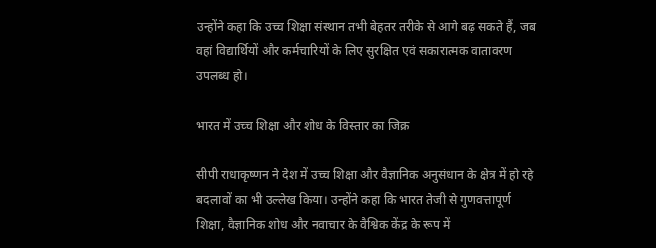उन्होंने कहा कि उच्च शिक्षा संस्थान तभी बेहतर तरीके से आगे बढ़ सकते हैं, जब वहां विद्यार्थियों और कर्मचारियों के लिए सुरक्षित एवं सकारात्मक वातावरण उपलब्ध हो।

भारत में उच्च शिक्षा और शोध के विस्तार का जिक्र

सीपी राधाकृष्णन ने देश में उच्च शिक्षा और वैज्ञानिक अनुसंधान के क्षेत्र में हो रहे बदलावों का भी उल्लेख किया। उन्होंने कहा कि भारत तेजी से गुणवत्तापूर्ण शिक्षा, वैज्ञानिक शोध और नवाचार के वैश्विक केंद्र के रूप में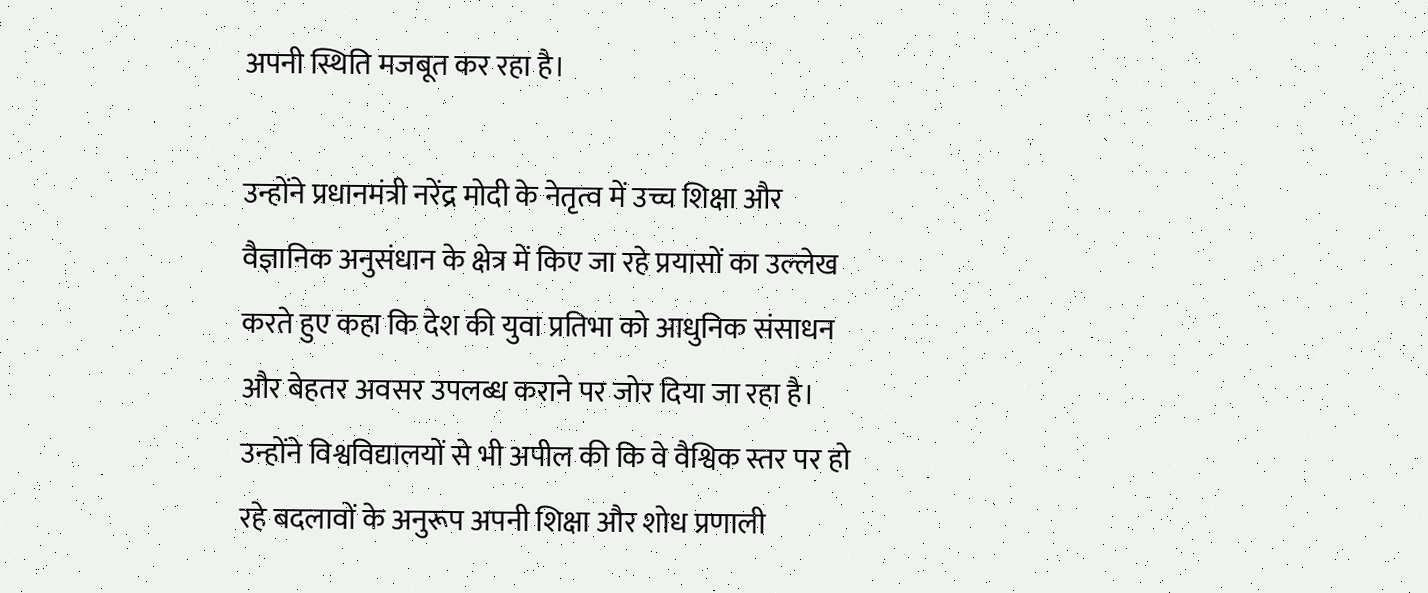अपनी स्थिति मजबूत कर रहा है।

उन्होंने प्रधानमंत्री नरेंद्र मोदी के नेतृत्व में उच्च शिक्षा और वैज्ञानिक अनुसंधान के क्षेत्र में किए जा रहे प्रयासों का उल्लेख करते हुए कहा कि देश की युवा प्रतिभा को आधुनिक संसाधन और बेहतर अवसर उपलब्ध कराने पर जोर दिया जा रहा है। उन्होंने विश्वविद्यालयों से भी अपील की कि वे वैश्विक स्तर पर हो रहे बदलावों के अनुरूप अपनी शिक्षा और शोध प्रणाली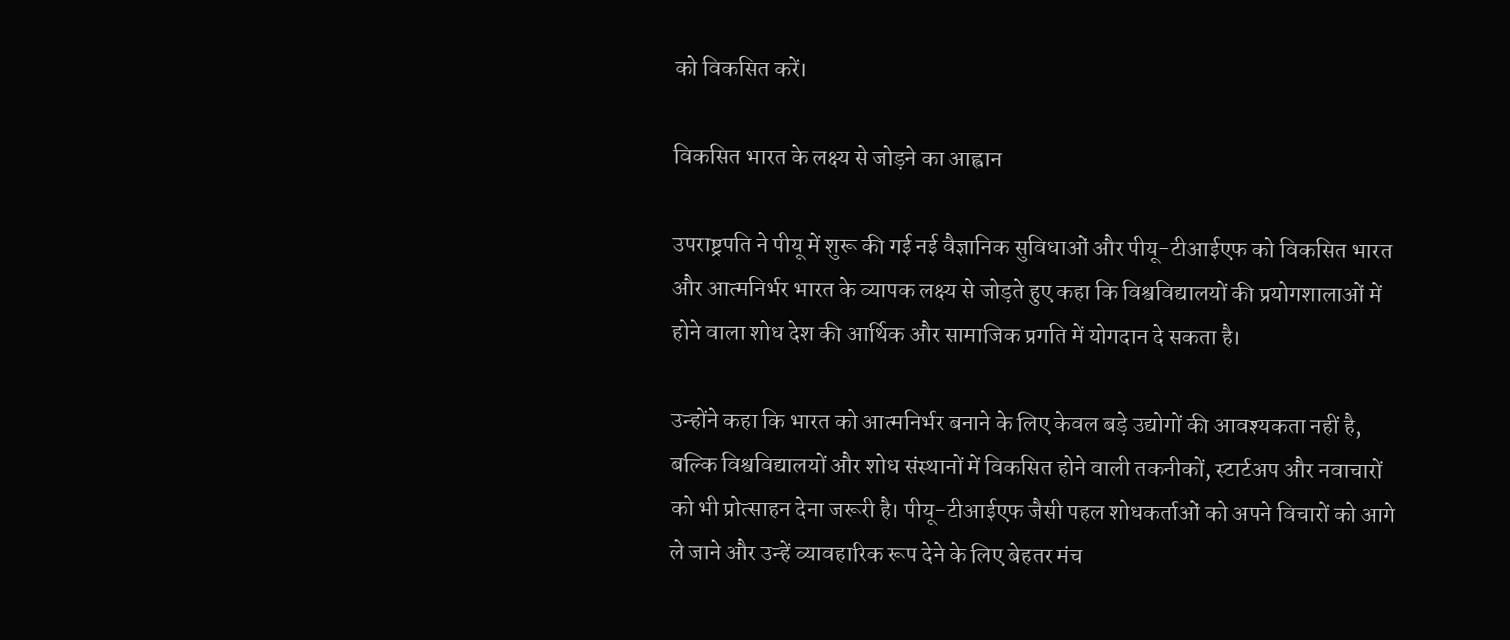को विकसित करें।

विकसित भारत के लक्ष्य से जोड़ने का आह्वान

उपराष्ट्रपति ने पीयू में शुरू की गई नई वैज्ञानिक सुविधाओं और पीयू-टीआईएफ को विकसित भारत और आत्मनिर्भर भारत के व्यापक लक्ष्य से जोड़ते हुए कहा कि विश्वविद्यालयों की प्रयोगशालाओं में होने वाला शोध देश की आर्थिक और सामाजिक प्रगति में योगदान दे सकता है।

उन्होंने कहा कि भारत को आत्मनिर्भर बनाने के लिए केवल बड़े उद्योगों की आवश्यकता नहीं है, बल्कि विश्वविद्यालयों और शोध संस्थानों में विकसित होने वाली तकनीकों, स्टार्टअप और नवाचारों को भी प्रोत्साहन देना जरूरी है। पीयू-टीआईएफ जैसी पहल शोधकर्ताओं को अपने विचारों को आगे ले जाने और उन्हें व्यावहारिक रूप देने के लिए बेहतर मंच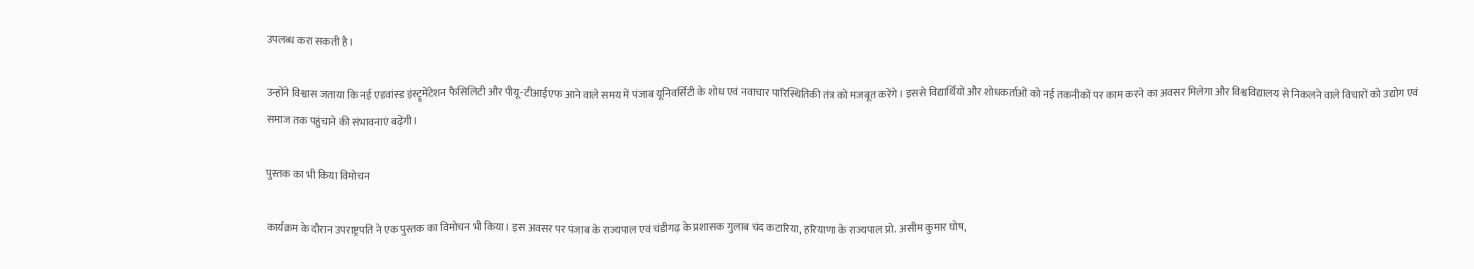उपलब्ध करा सकती है।

उन्होंने विश्वास जताया कि नई एडवांस्ड इंस्ट्रूमेंटेशन फैसिलिटी और पीयू-टीआईएफ आने वाले समय में पंजाब यूनिवर्सिटी के शोध एवं नवाचार पारिस्थितिकी तंत्र को मजबूत करेंगे। इससे विद्यार्थियों और शोधकर्ताओं को नई तकनीकों पर काम करने का अवसर मिलेगा और विश्वविद्यालय से निकलने वाले विचारों को उद्योग एवं समाज तक पहुंचाने की संभावनाएं बढ़ेंगी।

पुस्तक का भी किया विमोचन

कार्यक्रम के दौरान उपराष्ट्रपति ने एक पुस्तक का विमोचन भी किया। इस अवसर पर पंजाब के राज्यपाल एवं चंडीगढ़ के प्रशासक गुलाब चंद कटारिया, हरियाणा के राज्यपाल प्रो. असीम कुमार घोष,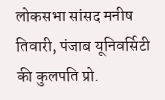लोकसभा सांसद मनीष तिवारी, पंजाब यूनिवर्सिटी की कुलपति प्रो.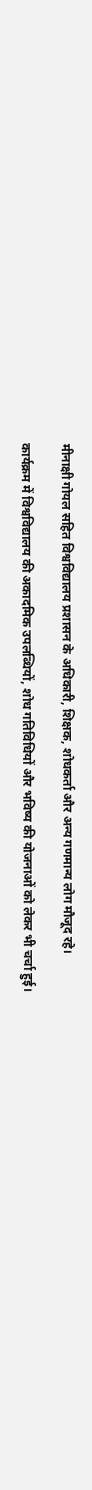मीनाक्षी गोयल सहित विश्वविद्यालय प्रशासन के अधिकारी, शिक्षक, शोधकर्ता और अन्य गणमान्य लोग मौजूद रहे।

कार्यक्रम में विश्वविद्यालय की अकादमिक उपलब्धियों, शोध गतिविधियों और भविष्य की योजनाओं को लेकर भी चर्चा हुई।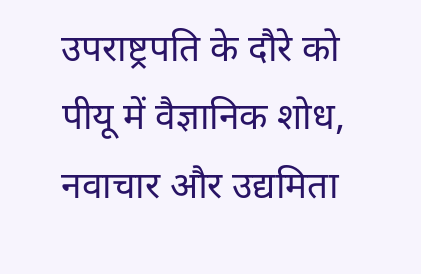उपराष्ट्रपति के दौरे को पीयू में वैज्ञानिक शोध, नवाचार और उद्यमिता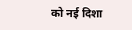को नई दिशा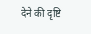देने की दृष्टि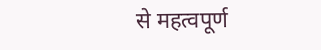से महत्वपूर्ण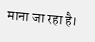माना जा रहा है।